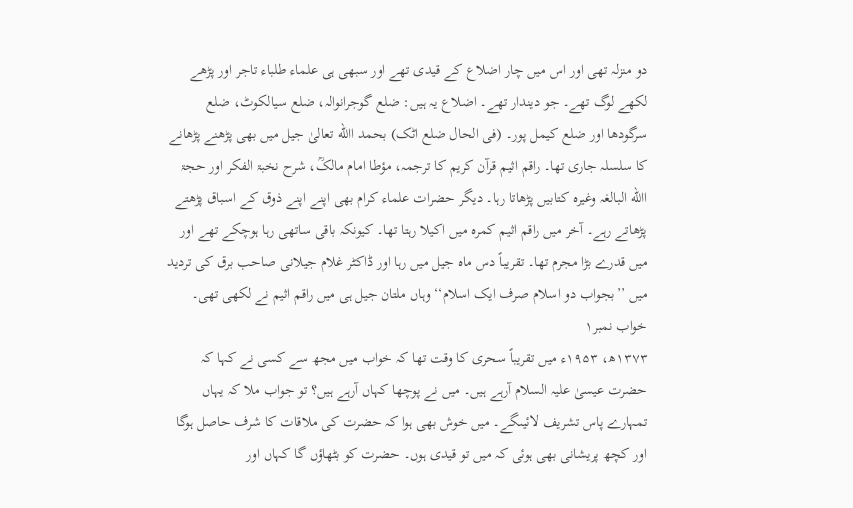دو منزلہ تھی اور اس میں چار اضلاع کے قیدی تھے اور سبھی ہی علماء طلباء تاجر اور پڑھے لکھے لوگ تھے۔ جو دیندار تھے۔ اضلاع یہ ہیں: ضلع گوجرانوالہ، ضلع سیالکوٹ، ضلع سرگودھا اور ضلع کیمل پور۔ (فی الحال ضلع اٹک) بحمد االله تعالیٰ جیل میں بھی پڑھنے پڑھانے کا سلسلہ جاری تھا۔ راقم اثیم قرآن کریم کا ترجمہ، مؤطا امام مالکؒ، شرح نخبۃ الفکر اور حجۃ االله البالغہ وغیرہ کتابیں پڑھاتا رہا۔ دیگر حضرات علماء کرام بھی اپنے اپنے ذوق کے اسباق پڑھتے پڑھاتے رہے۔ آخر میں راقم اثیم کمرہ میں اکیلا رہتا تھا۔ کیونکہ باقی ساتھی رہا ہوچکے تھے اور میں قدرے بڑا مجرم تھا۔ تقریباً دس ماہ جیل میں رہا اور ڈاکٹر غلام جیلانی صاحب برق کی تردید میں ’’بجواب دو اسلام صرف ایک اسلام‘‘ وہاں ملتان جیل ہی میں راقم اثیم نے لکھی تھی۔
خواب نمبر۱
۱۳۷۳ھ، ۱۹۵۳ء میں تقریباً سحری کا وقت تھا کہ خواب میں مجھ سے کسی نے کہا کہ حضرت عیسیٰ علیہ السلام آرہے ہیں۔ میں نے پوچھا کہاں آرہے ہیں؟ تو جواب ملا کہ یہاں تمہارے پاس تشریف لائیںگے۔ میں خوش بھی ہوا کہ حضرت کی ملاقات کا شرف حاصل ہوگا اور کچھ پریشانی بھی ہوئی کہ میں تو قیدی ہوں۔ حضرت کو بٹھاؤں گا کہاں اور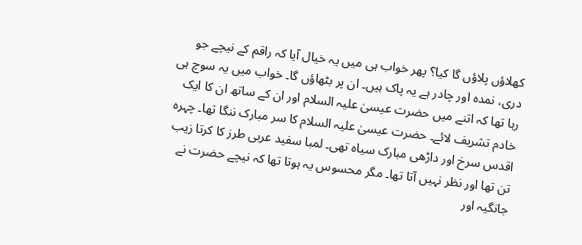کھلاؤں پلاؤں گا کیا؟ پھر خواب ہی میں یہ خیال آیا کہ راقم کے نیچے جو دری، نمدہ اور چادر ہے یہ پاک ہیں۔ ان پر بٹھاؤں گا۔ خواب میں یہ سوچ ہی رہا تھا کہ اتنے میں حضرت عیسیٰ علیہ السلام اور ان کے ساتھ ان کا ایک خادم تشریف لائے۔ حضرت عیسیٰ علیہ السلام کا سر مبارک ننگا تھا۔ چہرہ اقدس سرخ اور داڑھی مبارک سیاہ تھی۔ لمبا سفید عربی طرز کا کرتا زیب تن تھا اور نظر نہیں آتا تھا۔ مگر محسوس یہ ہوتا تھا کہ نیچے حضرت نے جانگیہ اور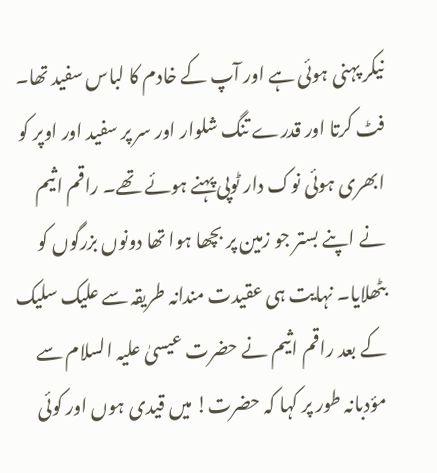نیکر پہنی ہوئی ہے اور آپ کے خادم کا لباس سفید تھا۔ فٹ کرتا اور قدرے تنگ شلوار اور سر پر سفید اور اوپر کو ابھری ہوئی نوک دار ٹوپی پہنے ہوئے تھے۔ راقم اثیم نے اپنے بستر جو زمین پر بچھا ہوا تھا دونوں بزرگوں کو بٹھلایا۔ نہایت ہی عقیدت مندانہ طریقہ سے علیک سلیک کے بعد راقم اثیم نے حضرت عیسیٰ علیہ السلام سے مؤدبانہ طور پر کہا کہ حضرت! میں قیدی ہوں اور کوئی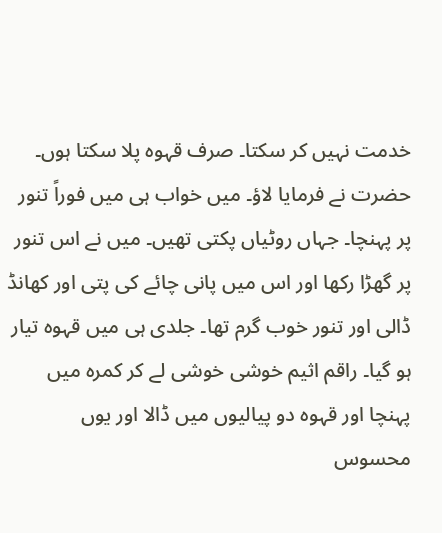خدمت نہیں کر سکتا۔ صرف قہوہ پلا سکتا ہوں۔ حضرت نے فرمایا لاؤ۔ میں خواب ہی میں فوراً تنور پر پہنچا۔ جہاں روٹیاں پکتی تھیں۔ میں نے اس تنور پر گھڑا رکھا اور اس میں پانی چائے کی پتی اور کھانڈ ڈالی اور تنور خوب گرم تھا۔ جلدی ہی میں قہوہ تیار ہو گیا۔ راقم اثیم خوشی خوشی لے کر کمرہ میں پہنچا اور قہوہ دو پیالیوں میں ڈالا اور یوں محسوس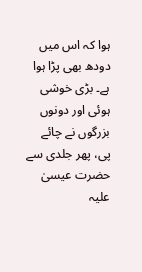ہوا کہ اس میں دودھ بھی پڑا ہوا ہے۔ بڑی خوشی ہوئی اور دونوں بزرگوں نے چائے پی، پھر جلدی سے حضرت عیسیٰ علیہ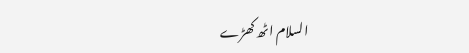السلام اٹھ کھڑے